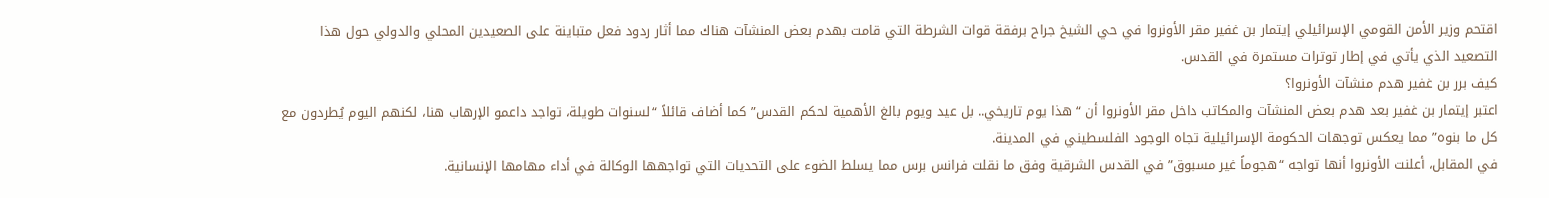اقتحم وزير الأمن القومي الإسرائيلي إيتمار بن غفير مقر الأونروا في حي الشيخ جراح برفقة قوات الشرطة التي قامت بهدم بعض المنشآت هناك مما أثار ردود فعل متباينة على الصعيدين المحلي والدولي حول هذا التصعيد الذي يأتي في إطار توترات مستمرة في القدس.
كيف برر بن غفير هدم منشآت الأونروا؟
اعتبر إيتمار بن غفير بعد هدم بعض المنشآت والمكاتب داخل مقر الأونروا أن “هذا يوم تاريخي.. بل عيد ويوم بالغ الأهمية لحكم القدس” كما أضاف قائلاً “لسنوات طويلة، تواجد داعمو الإرهاب هنا، لكنهم اليوم يُطردون مع كل ما بنوه” مما يعكس توجهات الحكومة الإسرائيلية تجاه الوجود الفلسطيني في المدينة.
في المقابل، أعلنت الأونروا أنها تواجه “هجوماً غير مسبوق” في القدس الشرقية وفق ما نقلت فرانس برس مما يسلط الضوء على التحديات التي تواجهها الوكالة في أداء مهامها الإنسانية.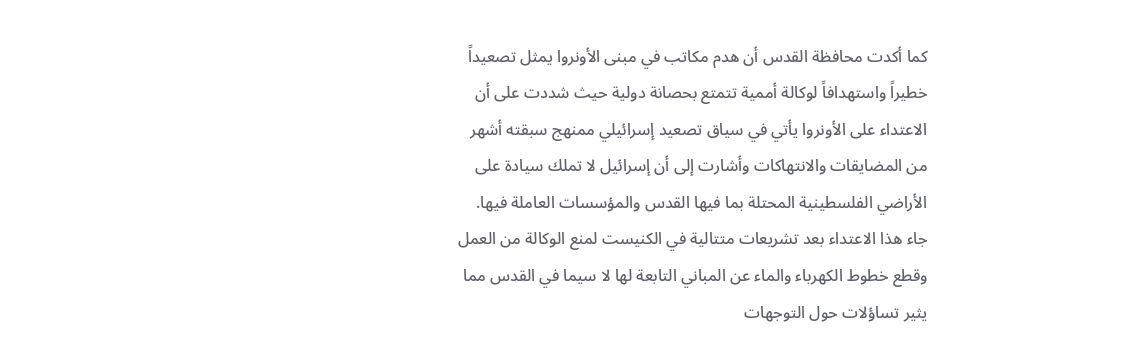كما أكدت محافظة القدس أن هدم مكاتب في مبنى الأونروا يمثل تصعيداً خطيراً واستهدافاً لوكالة أممية تتمتع بحصانة دولية حيث شددت على أن الاعتداء على الأونروا يأتي في سياق تصعيد إسرائيلي ممنهج سبقته أشهر من المضايقات والانتهاكات وأشارت إلى أن إسرائيل لا تملك سيادة على الأراضي الفلسطينية المحتلة بما فيها القدس والمؤسسات العاملة فيها.
جاء هذا الاعتداء بعد تشريعات متتالية في الكنيست لمنع الوكالة من العمل وقطع خطوط الكهرباء والماء عن المباني التابعة لها لا سيما في القدس مما يثير تساؤلات حول التوجهات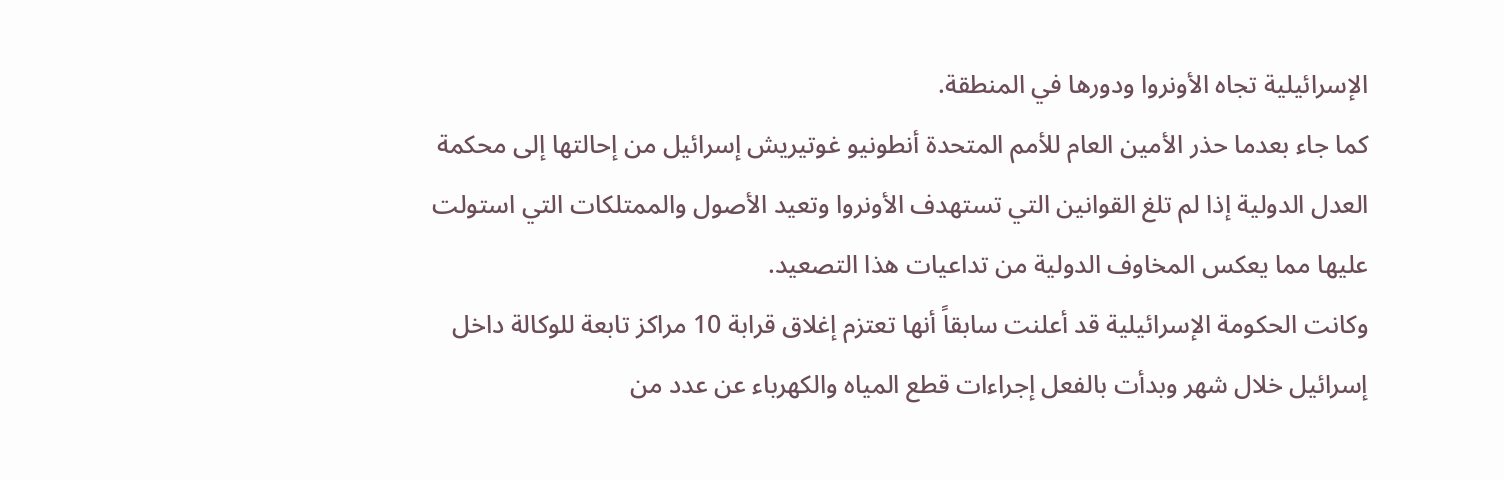الإسرائيلية تجاه الأونروا ودورها في المنطقة.
كما جاء بعدما حذر الأمين العام للأمم المتحدة أنطونيو غوتيريش إسرائيل من إحالتها إلى محكمة العدل الدولية إذا لم تلغ القوانين التي تستهدف الأونروا وتعيد الأصول والممتلكات التي استولت عليها مما يعكس المخاوف الدولية من تداعيات هذا التصعيد.
وكانت الحكومة الإسرائيلية قد أعلنت سابقاً أنها تعتزم إغلاق قرابة 10 مراكز تابعة للوكالة داخل إسرائيل خلال شهر وبدأت بالفعل إجراءات قطع المياه والكهرباء عن عدد من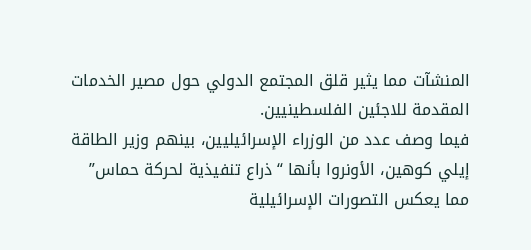المنشآت مما يثير قلق المجتمع الدولي حول مصير الخدمات المقدمة للاجئين الفلسطينيين.
فيما وصف عدد من الوزراء الإسرائيليين، بينهم وزير الطاقة إيلي كوهين، الأونروا بأنها “ذراع تنفيذية لحركة حماس” مما يعكس التصورات الإسرائيلية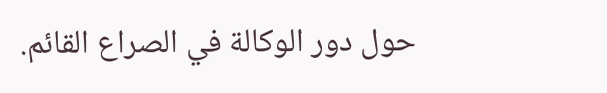حول دور الوكالة في الصراع القائم.